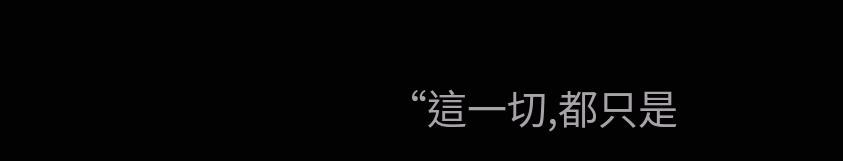“這一切,都只是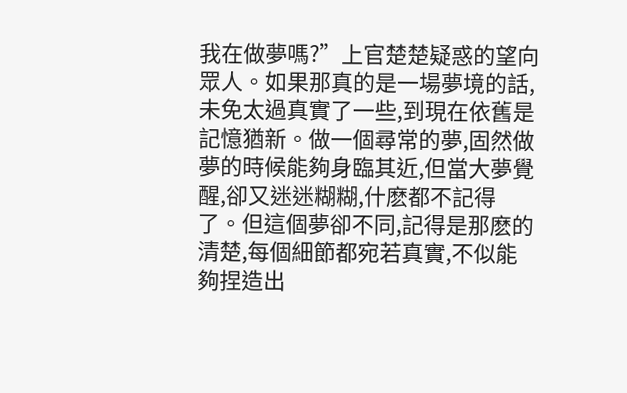我在做夢嗎?”上官楚楚疑惑的望向眾人。如果那真的是一場夢境的話,未免太過真實了一些,到現在依舊是記憶猶新。做一個尋常的夢,固然做夢的時候能夠身臨其近,但當大夢覺醒,卻又迷迷糊糊,什麽都不記得了。但這個夢卻不同,記得是那麽的清楚,每個細節都宛若真實,不似能夠捏造出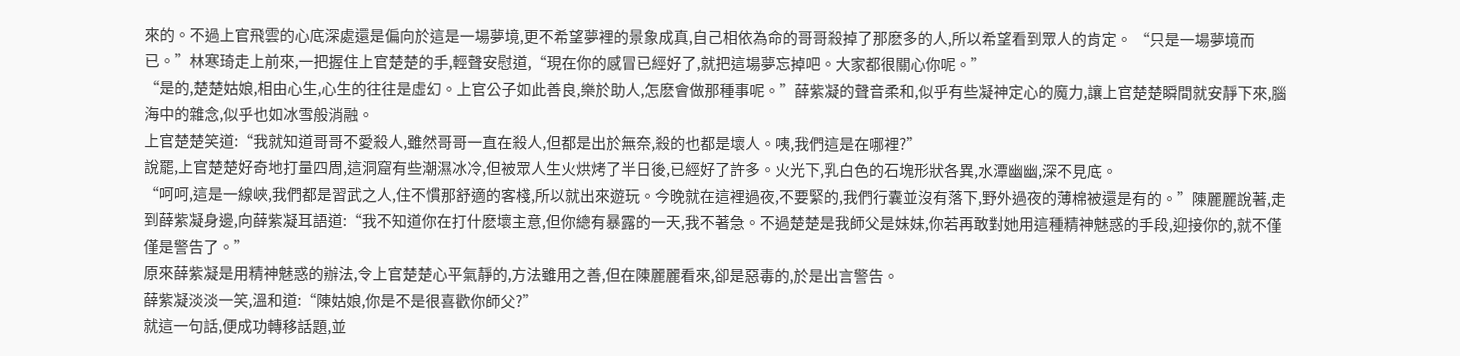來的。不過上官飛雲的心底深處還是偏向於這是一場夢境,更不希望夢裡的景象成真,自己相依為命的哥哥殺掉了那麽多的人,所以希望看到眾人的肯定。 “只是一場夢境而已。”林寒琦走上前來,一把握住上官楚楚的手,輕聲安慰道,“現在你的感冒已經好了,就把這場夢忘掉吧。大家都很關心你呢。”
“是的,楚楚姑娘,相由心生,心生的往往是虛幻。上官公子如此善良,樂於助人,怎麽會做那種事呢。”薛紫凝的聲音柔和,似乎有些凝神定心的魔力,讓上官楚楚瞬間就安靜下來,腦海中的雜念,似乎也如冰雪般消融。
上官楚楚笑道:“我就知道哥哥不愛殺人,雖然哥哥一直在殺人,但都是出於無奈,殺的也都是壞人。咦,我們這是在哪裡?”
說罷,上官楚楚好奇地打量四周,這洞窟有些潮濕冰冷,但被眾人生火烘烤了半日後,已經好了許多。火光下,乳白色的石塊形狀各異,水潭幽幽,深不見底。
“呵呵,這是一線峽,我們都是習武之人,住不慣那舒適的客棧,所以就出來遊玩。今晚就在這裡過夜,不要緊的,我們行囊並沒有落下,野外過夜的薄棉被還是有的。”陳麗麗說著,走到薛紫凝身邊,向薛紫凝耳語道:“我不知道你在打什麽壞主意,但你總有暴露的一天,我不著急。不過楚楚是我師父是妹妹,你若再敢對她用這種精神魅惑的手段,迎接你的,就不僅僅是警告了。”
原來薛紫凝是用精神魅惑的辦法,令上官楚楚心平氣靜的,方法雖用之善,但在陳麗麗看來,卻是惡毒的,於是出言警告。
薛紫凝淡淡一笑,溫和道:“陳姑娘,你是不是很喜歡你師父?”
就這一句話,便成功轉移話題,並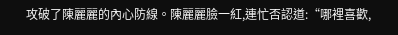攻破了陳麗麗的內心防線。陳麗麗臉一紅,連忙否認道:“哪裡喜歡,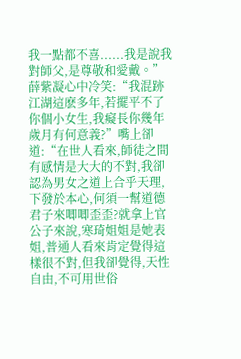我一點都不喜......我是說我對師父,是尊敬和愛戴。”
薛紫凝心中冷笑:“我混跡江湖這麽多年,若擺平不了你個小女生,我癡長你幾年歲月有何意義?”嘴上卻道:“在世人看來,師徒之間有感情是大大的不對,我卻認為男女之道上合乎天理,下發於本心,何須一幫道德君子來唧唧歪歪?就拿上官公子來說,寒琦姐姐是她表姐,普通人看來肯定覺得這樣很不對,但我卻覺得,天性自由,不可用世俗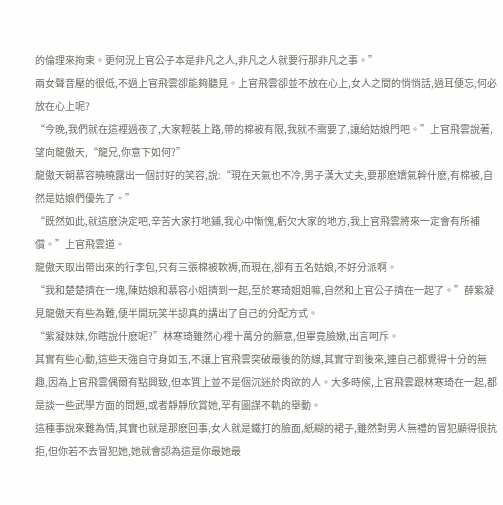的倫理來拘束。更何況上官公子本是非凡之人,非凡之人就要行那非凡之事。”
兩女聲音壓的很低,不過上官飛雲卻能夠聽見。上官飛雲卻並不放在心上,女人之間的悄悄話,過耳便忘,何必放在心上呢?
“今晚,我們就在這裡過夜了,大家輕裝上路,帶的棉被有限,我就不需要了,讓給姑娘門吧。”上官飛雲說著,望向龍傲天,“龍兄,你意下如何?”
龍傲天朝慕容曉曉露出一個討好的笑容,說:“現在天氣也不冷,男子漢大丈夫,要那麽嬌氣幹什麽,有棉被,自然是姑娘們優先了。”
“既然如此,就這麽決定吧,辛苦大家打地鋪,我心中慚愧,虧欠大家的地方,我上官飛雲將來一定會有所補償。”上官飛雲道。
龍傲天取出帶出來的行李包,只有三張棉被軟褥,而現在,卻有五名姑娘,不好分派啊。
“我和楚楚擠在一塊,陳姑娘和慕容小姐擠到一起,至於寒琦姐姐嘛,自然和上官公子擠在一起了。”薛紫凝見龍傲天有些為難,便半開玩笑半認真的講出了自己的分配方式。
“紫凝妹妹,你瞎說什麽呢?”林寒琦雖然心裡十萬分的願意,但畢竟臉嫩,出言呵斥。
其實有些心動,這些天強自守身如玉,不讓上官飛雲突破最後的防線,其實守到後來,連自己都覺得十分的無趣,因為上官飛雲偶爾有點興致,但本質上並不是個沉迷於肉欲的人。大多時候,上官飛雲跟林寒琦在一起,都是談一些武學方面的問題,或者靜靜欣賞她,罕有圖謀不軌的舉動。
這種事說來難為情,其實也就是那麽回事,女人就是鐵打的臉面,紙糊的裙子,雖然對男人無禮的冒犯顯得很抗拒,但你若不去冒犯她,她就會認為這是你最她最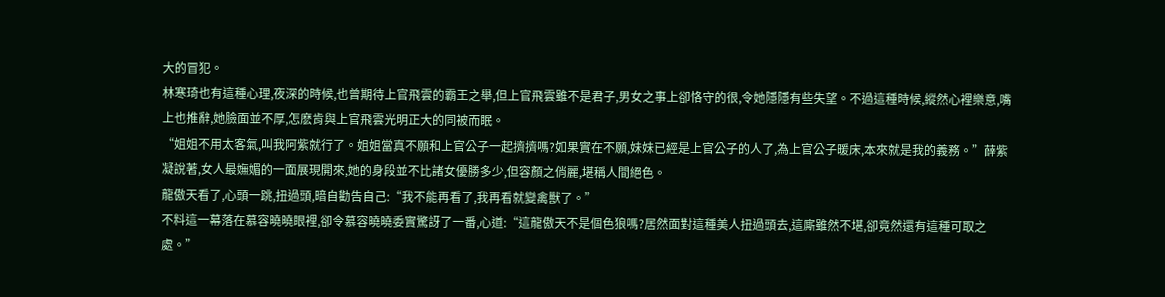大的冒犯。
林寒琦也有這種心理,夜深的時候,也曾期待上官飛雲的霸王之舉,但上官飛雲雖不是君子,男女之事上卻恪守的很,令她隱隱有些失望。不過這種時候,縱然心裡樂意,嘴上也推辭,她臉面並不厚,怎麽肯與上官飛雲光明正大的同被而眠。
“姐姐不用太客氣,叫我阿紫就行了。姐姐當真不願和上官公子一起擠擠嗎?如果實在不願,妹妹已經是上官公子的人了,為上官公子暖床,本來就是我的義務。”薛紫凝說著,女人最嫵媚的一面展現開來,她的身段並不比諸女優勝多少,但容顏之俏麗,堪稱人間絕色。
龍傲天看了,心頭一跳,扭過頭,暗自勸告自己:“我不能再看了,我再看就變禽獸了。”
不料這一幕落在慕容曉曉眼裡,卻令慕容曉曉委實驚訝了一番,心道:“這龍傲天不是個色狼嗎?居然面對這種美人扭過頭去,這廝雖然不堪,卻竟然還有這種可取之處。”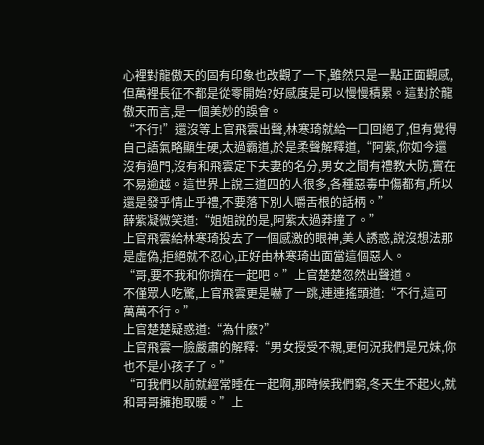心裡對龍傲天的固有印象也改觀了一下,雖然只是一點正面觀感,但萬裡長征不都是從零開始?好感度是可以慢慢積累。這對於龍傲天而言,是一個美妙的誤會。
“不行!”還沒等上官飛雲出聲,林寒琦就給一口回絕了,但有覺得自己語氣略顯生硬,太過霸道,於是柔聲解釋道,“阿紫,你如今還沒有過門,沒有和飛雲定下夫妻的名分,男女之間有禮教大防,實在不易逾越。這世界上說三道四的人很多,各種惡毒中傷都有,所以還是發乎情止乎禮,不要落下別人嚼舌根的話柄。”
薛紫凝微笑道:“姐姐說的是,阿紫太過莽撞了。”
上官飛雲給林寒琦投去了一個感激的眼神,美人誘惑,說沒想法那是虛偽,拒絕就不忍心,正好由林寒琦出面當這個惡人。
“哥,要不我和你擠在一起吧。”上官楚楚忽然出聲道。
不僅眾人吃驚,上官飛雲更是嚇了一跳,連連搖頭道:“不行,這可萬萬不行。”
上官楚楚疑惑道:“為什麽?”
上官飛雲一臉嚴肅的解釋:“男女授受不親,更何況我們是兄妹,你也不是小孩子了。”
“可我們以前就經常睡在一起啊,那時候我們窮,冬天生不起火,就和哥哥擁抱取暖。”上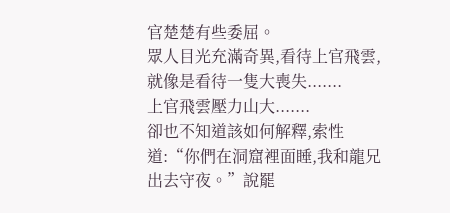官楚楚有些委屈。
眾人目光充滿奇異,看待上官飛雲,就像是看待一隻大喪失.......
上官飛雲壓力山大.......
卻也不知道該如何解釋,索性道:“你們在洞窟裡面睡,我和龍兄出去守夜。”說罷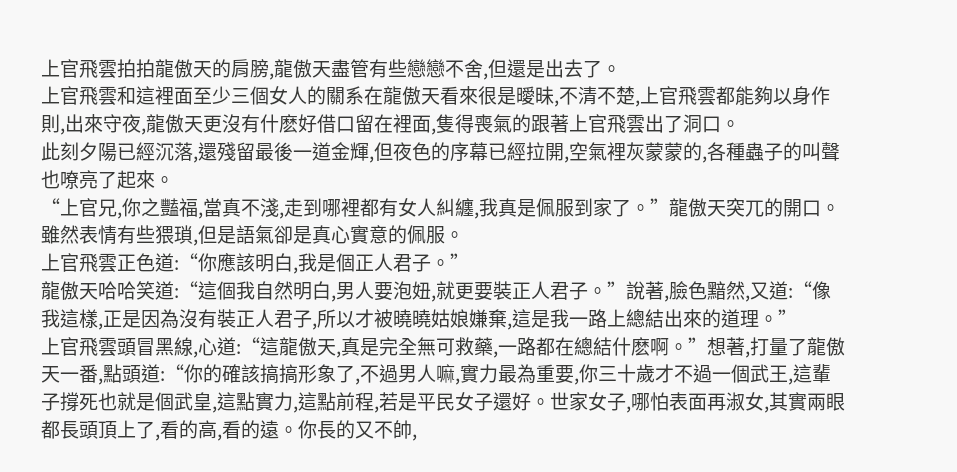上官飛雲拍拍龍傲天的肩膀,龍傲天盡管有些戀戀不舍,但還是出去了。
上官飛雲和這裡面至少三個女人的關系在龍傲天看來很是曖昧,不清不楚,上官飛雲都能夠以身作則,出來守夜,龍傲天更沒有什麽好借口留在裡面,隻得喪氣的跟著上官飛雲出了洞口。
此刻夕陽已經沉落,還殘留最後一道金輝,但夜色的序幕已經拉開,空氣裡灰蒙蒙的,各種蟲子的叫聲也嘹亮了起來。
“上官兄,你之豔福,當真不淺,走到哪裡都有女人糾纏,我真是佩服到家了。”龍傲天突兀的開口。雖然表情有些猥瑣,但是語氣卻是真心實意的佩服。
上官飛雲正色道:“你應該明白,我是個正人君子。”
龍傲天哈哈笑道:“這個我自然明白,男人要泡妞,就更要裝正人君子。”說著,臉色黯然,又道:“像我這樣,正是因為沒有裝正人君子,所以才被曉曉姑娘嫌棄,這是我一路上總結出來的道理。”
上官飛雲頭冒黑線,心道:“這龍傲天,真是完全無可救藥,一路都在總結什麽啊。”想著,打量了龍傲天一番,點頭道:“你的確該搞搞形象了,不過男人嘛,實力最為重要,你三十歲才不過一個武王,這輩子撐死也就是個武皇,這點實力,這點前程,若是平民女子還好。世家女子,哪怕表面再淑女,其實兩眼都長頭頂上了,看的高,看的遠。你長的又不帥,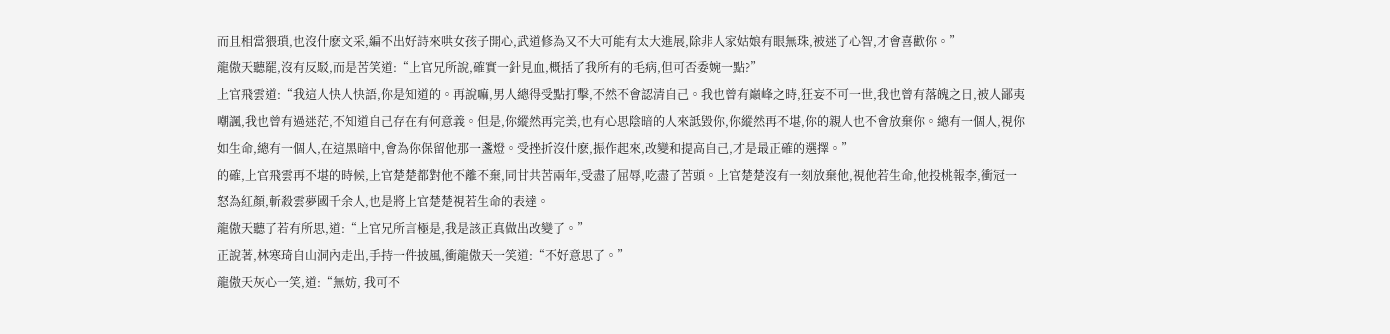而且相當猥瑣,也沒什麽文采,編不出好詩來哄女孩子開心,武道修為又不大可能有太大進展,除非人家姑娘有眼無珠,被迷了心智,才會喜歡你。”
龍傲天聽罷,沒有反駁,而是苦笑道:“上官兄所說,確實一針見血,概括了我所有的毛病,但可否委婉一點?”
上官飛雲道:“我這人快人快語,你是知道的。再說嘛,男人總得受點打擊,不然不會認清自己。我也曾有巔峰之時,狂妄不可一世,我也曾有落魄之日,被人鄙夷嘲諷,我也曾有過迷茫,不知道自己存在有何意義。但是,你縱然再完美,也有心思陰暗的人來詆毀你,你縱然再不堪,你的親人也不會放棄你。總有一個人,視你如生命,總有一個人,在這黑暗中,會為你保留他那一盞燈。受挫折沒什麽,振作起來,改變和提高自己,才是最正確的選擇。”
的確,上官飛雲再不堪的時候,上官楚楚都對他不離不棄,同甘共苦兩年,受盡了屈辱,吃盡了苦頭。上官楚楚沒有一刻放棄他,視他若生命,他投桃報李,衝冠一怒為紅顏,斬殺雲夢國千余人,也是將上官楚楚視若生命的表達。
龍傲天聽了若有所思,道:“上官兄所言極是,我是該正真做出改變了。”
正說著,林寒琦自山洞內走出,手持一件披風,衝龍傲天一笑道:“不好意思了。”
龍傲天灰心一笑,道:“無妨, 我可不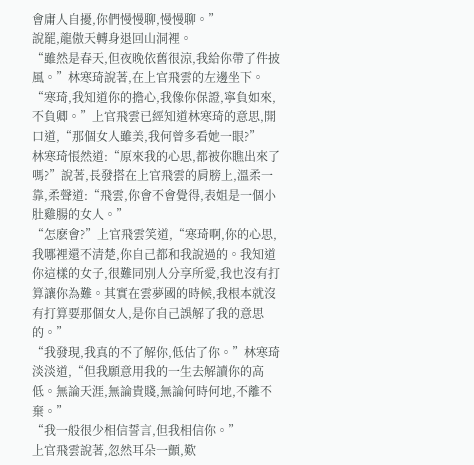會庸人自擾,你們慢慢聊,慢慢聊。”
說罷,龍傲天轉身退回山洞裡。
“雖然是春天,但夜晚依舊很涼,我給你帶了件披風。”林寒琦說著,在上官飛雲的左邊坐下。
“寒琦,我知道你的擔心,我像你保證,寧負如來,不負卿。”上官飛雲已經知道林寒琦的意思,開口道,“那個女人雖美,我何曾多看她一眼?”
林寒琦悵然道:“原來我的心思,都被你瞧出來了嗎?”說著,長發搭在上官飛雲的肩膀上,溫柔一靠,柔聲道:“飛雲,你會不會覺得,表姐是一個小肚雞腸的女人。”
“怎麽會?”上官飛雲笑道,“寒琦啊,你的心思,我哪裡還不清楚,你自己都和我說過的。我知道你這樣的女子,很難同別人分享所愛,我也沒有打算讓你為難。其實在雲夢國的時候,我根本就沒有打算要那個女人,是你自己誤解了我的意思的。”
“我發現,我真的不了解你,低估了你。”林寒琦淡淡道,“但我願意用我的一生去解讀你的高低。無論天涯,無論貴賤,無論何時何地,不離不棄。”
“我一般很少相信誓言,但我相信你。”
上官飛雲說著,忽然耳朵一顫,歎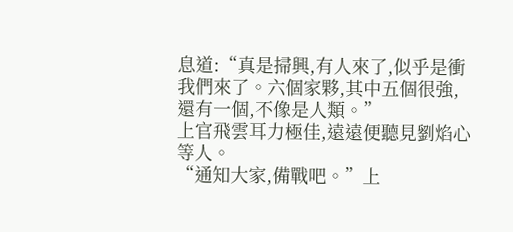息道:“真是掃興,有人來了,似乎是衝我們來了。六個家夥,其中五個很強,還有一個,不像是人類。”
上官飛雲耳力極佳,遠遠便聽見劉焰心等人。
“通知大家,備戰吧。”上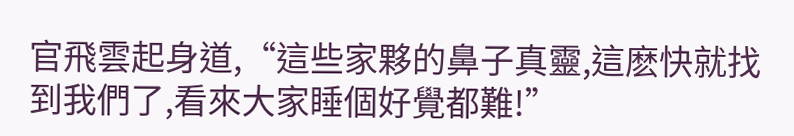官飛雲起身道,“這些家夥的鼻子真靈,這麽快就找到我們了,看來大家睡個好覺都難!”